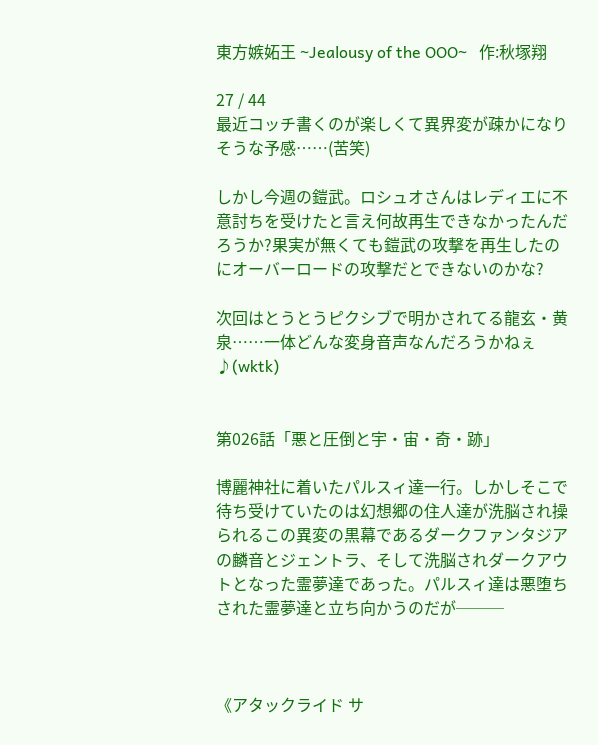東方嫉妬王 ~Jealousy of the OOO~   作:秋塚翔

27 / 44
最近コッチ書くのが楽しくて異界変が疎かになりそうな予感……(苦笑)

しかし今週の鎧武。ロシュオさんはレディエに不意討ちを受けたと言え何故再生できなかったんだろうか?果実が無くても鎧武の攻撃を再生したのにオーバーロードの攻撃だとできないのかな?

次回はとうとうピクシブで明かされてる龍玄・黄泉……一体どんな変身音声なんだろうかねぇ♪(wktk)


第026話「悪と圧倒と宇・宙・奇・跡」

博麗神社に着いたパルスィ達一行。しかしそこで待ち受けていたのは幻想郷の住人達が洗脳され操られるこの異変の黒幕であるダークファンタジアの麟音とジェントラ、そして洗脳されダークアウトとなった霊夢達であった。パルスィ達は悪堕ちされた霊夢達と立ち向かうのだが───



《アタックライド サ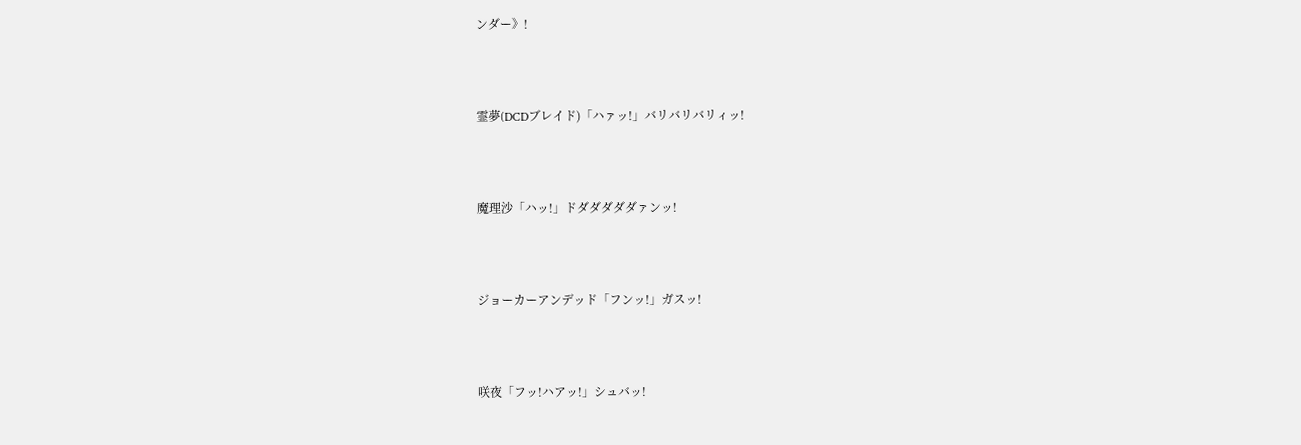ンダー》!



霊夢(DCDブレイド)「ハァッ!」バリバリバリィッ!



魔理沙「ハッ!」ドダダダダダァンッ!



ジョーカーアンデッド「フンッ!」ガスッ!



咲夜「フッ!ハアッ!」シュバッ!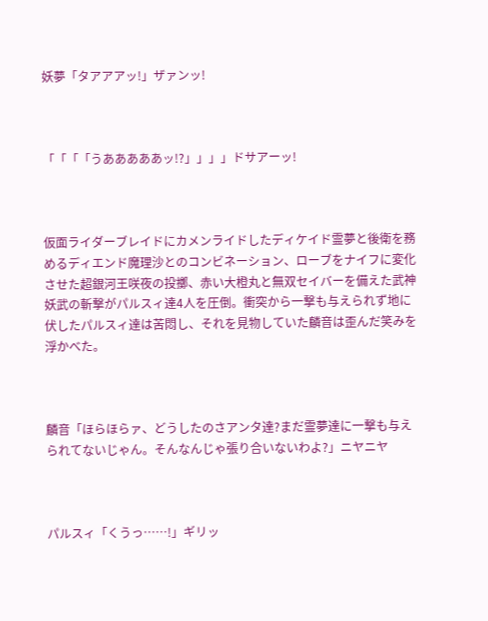妖夢「タアアアッ!」ザァンッ!



「「「「うあああああッ!?」」」」ドサアーッ!



仮面ライダーブレイドにカメンライドしたディケイド霊夢と後衛を務めるディエンド魔理沙とのコンビネーション、ローブをナイフに変化させた超銀河王咲夜の投擲、赤い大橙丸と無双セイバーを備えた武神妖武の斬撃がパルスィ達4人を圧倒。衝突から一撃も与えられず地に伏したパルスィ達は苦悶し、それを見物していた麟音は歪んだ笑みを浮かべた。



麟音「ほらほらァ、どうしたのさアンタ達?まだ霊夢達に一撃も与えられてないじゃん。そんなんじゃ張り合いないわよ?」ニヤニヤ



パルスィ「くうっ……!」ギリッ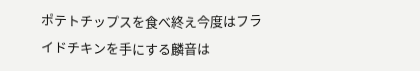ポテトチップスを食べ終え今度はフライドチキンを手にする麟音は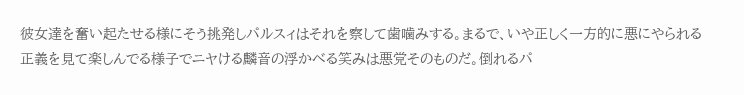彼女達を奮い起たせる様にそう挑発しパルスィはそれを察して歯噛みする。まるで、いや正しく一方的に悪にやられる正義を見て楽しんでる様子でニヤける麟音の浮かべる笑みは悪党そのものだ。倒れるパ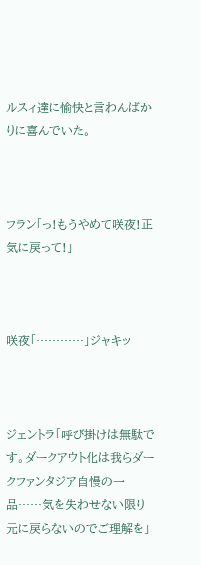ルスィ達に愉快と言わんばかりに喜んでいた。



フラン「っ!もうやめて咲夜!正気に戻って!」



咲夜「…………」ジャキッ



ジェントラ「呼び掛けは無駄です。ダークアウト化は我らダークファンタジア自慢の一品……気を失わせない限り元に戻らないのでご理解を」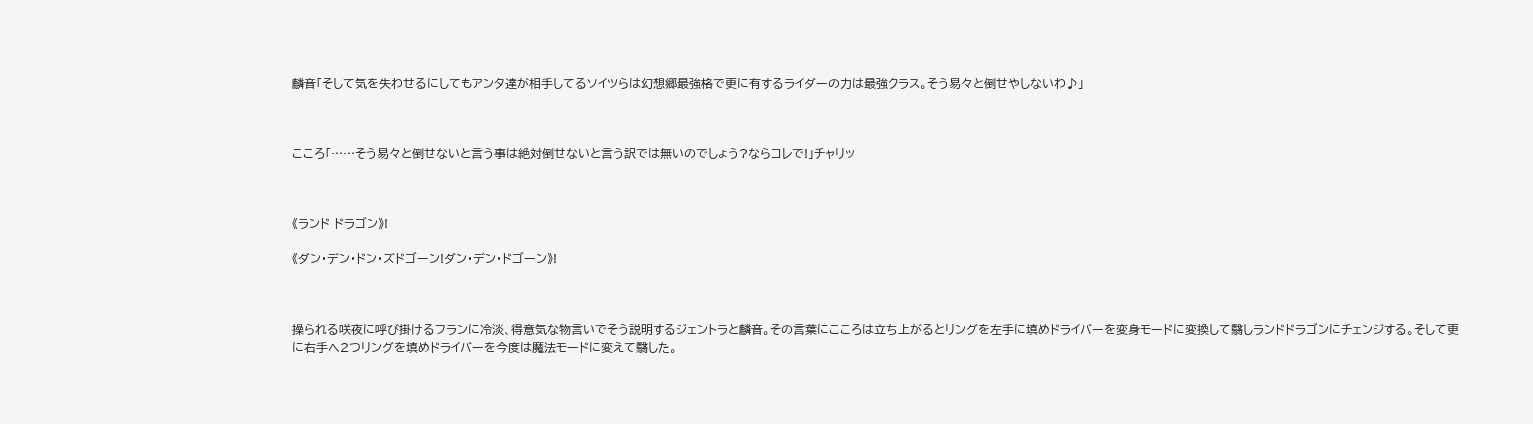麟音「そして気を失わせるにしてもアンタ達が相手してるソイツらは幻想郷最強格で更に有するライダーの力は最強クラス。そう易々と倒せやしないわ♪」



こころ「……そう易々と倒せないと言う事は絶対倒せないと言う訳では無いのでしょう?ならコレで!」チャリッ



《ランド ドラゴン》!

《ダン・デン・ドン・ズドゴーン!ダン・デン・ドゴーン》!



操られる咲夜に呼び掛けるフランに冷淡、得意気な物言いでそう説明するジェントラと麟音。その言葉にこころは立ち上がるとリングを左手に填めドライバーを変身モードに変換して翳しランドドラゴンにチェンジする。そして更に右手へ2つリングを填めドライバーを今度は魔法モードに変えて翳した。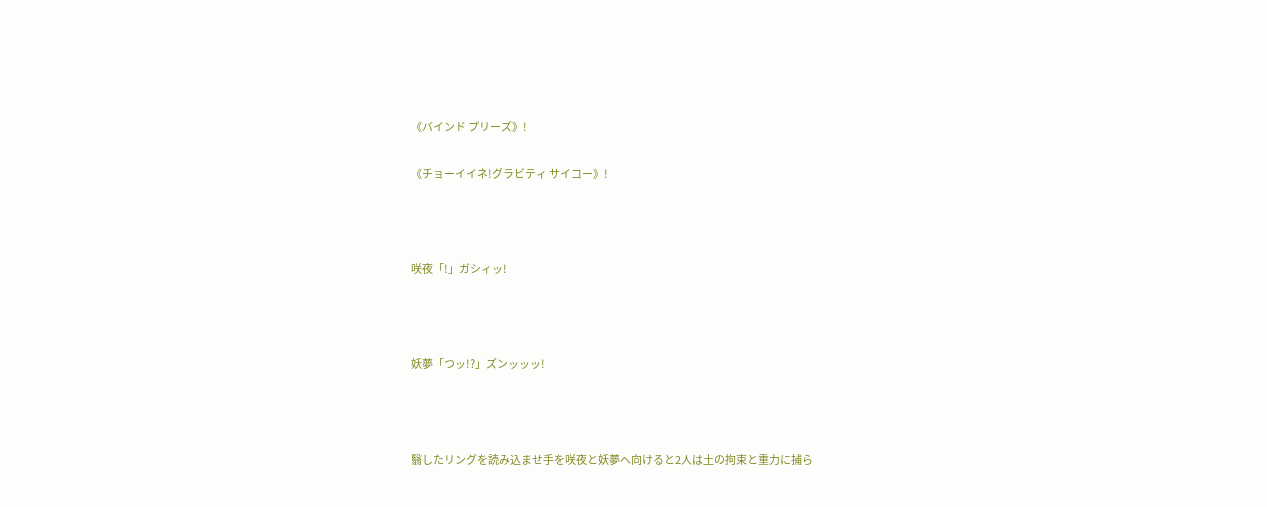《バインド プリーズ》!

《チョーイイネ!グラビティ サイコー》!



咲夜「!」ガシィッ!



妖夢「つッ!?」ズンッッッ!



翳したリングを読み込ませ手を咲夜と妖夢へ向けると2人は土の拘束と重力に捕ら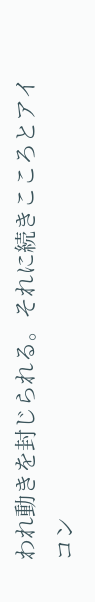われ動きを封じられる。それに続きこころとアイコン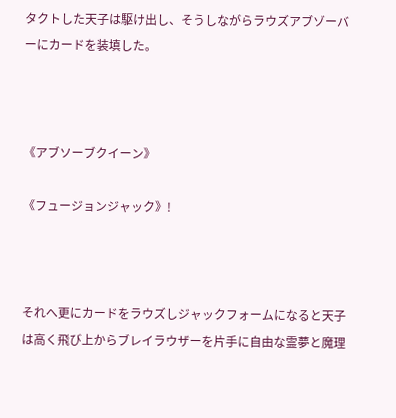タクトした天子は駆け出し、そうしながらラウズアブゾーバーにカードを装填した。



《アブソーブクイーン》

《フュージョンジャック》!



それへ更にカードをラウズしジャックフォームになると天子は高く飛び上からブレイラウザーを片手に自由な霊夢と魔理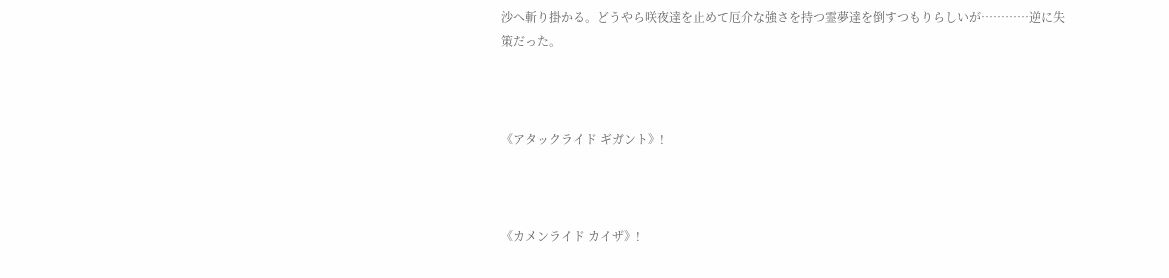沙へ斬り掛かる。どうやら咲夜達を止めて厄介な強さを持つ霊夢達を倒すつもりらしいが…………逆に失策だった。



《アタックライド ギガント》!



《カメンライド カイザ》!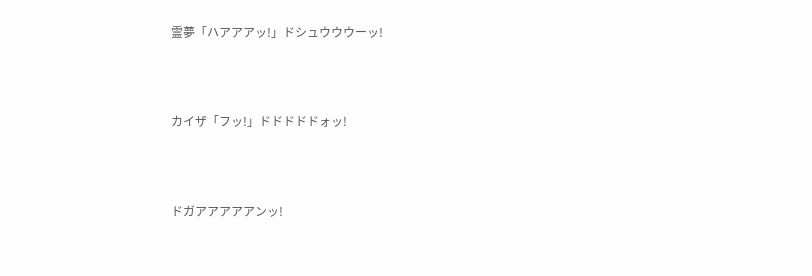霊夢「ハアアアッ!」ドシュウウウーッ!



カイザ「フッ!」ドドドドドォッ!



ドガアアアアアンッ!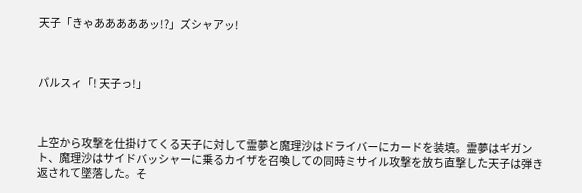天子「きゃあああああッ!?」ズシャアッ!



パルスィ「! 天子っ!」



上空から攻撃を仕掛けてくる天子に対して霊夢と魔理沙はドライバーにカードを装填。霊夢はギガント、魔理沙はサイドバッシャーに乗るカイザを召喚しての同時ミサイル攻撃を放ち直撃した天子は弾き返されて墜落した。そ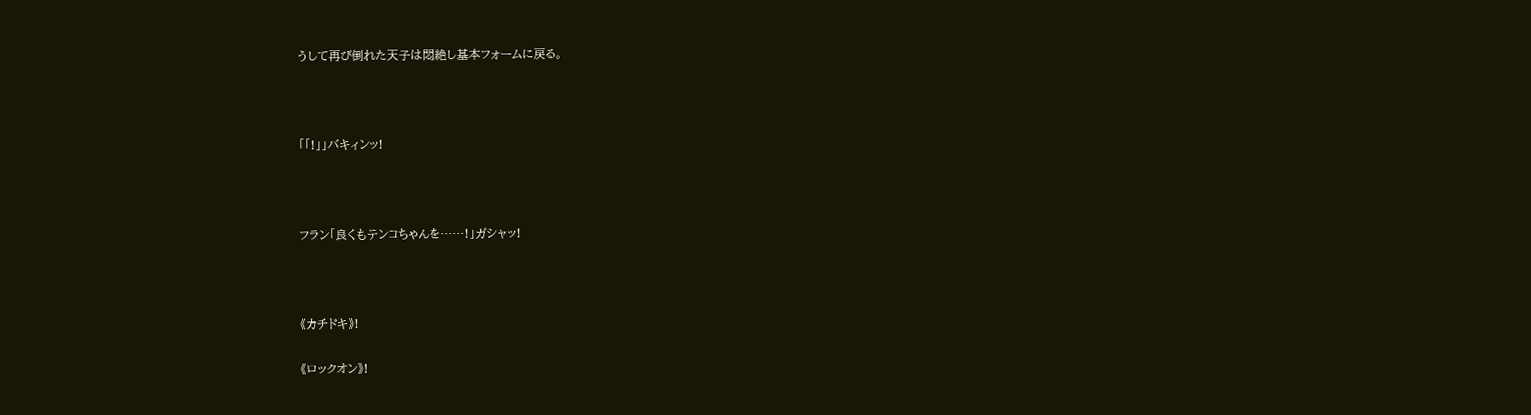うして再び倒れた天子は悶絶し基本フォームに戻る。



「「!」」バキィンッ!



フラン「良くもテンコちゃんを……!」ガシャッ!



《カチドキ》!

《ロックオン》!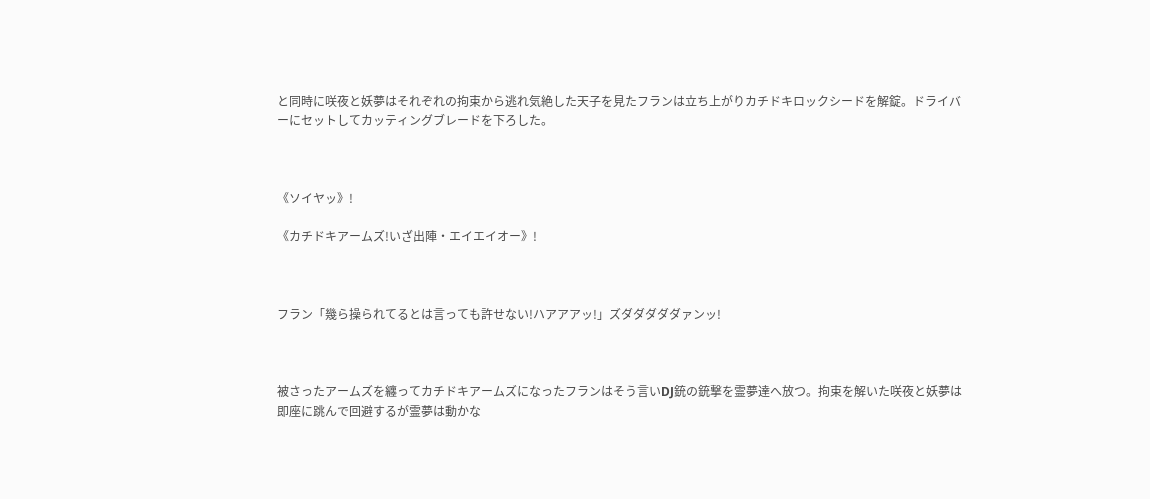と同時に咲夜と妖夢はそれぞれの拘束から逃れ気絶した天子を見たフランは立ち上がりカチドキロックシードを解錠。ドライバーにセットしてカッティングブレードを下ろした。



《ソイヤッ》!

《カチドキアームズ!いざ出陣・エイエイオー》!



フラン「幾ら操られてるとは言っても許せない!ハアアアッ!」ズダダダダダァンッ!



被さったアームズを纏ってカチドキアームズになったフランはそう言いDJ銃の銃撃を霊夢達へ放つ。拘束を解いた咲夜と妖夢は即座に跳んで回避するが霊夢は動かな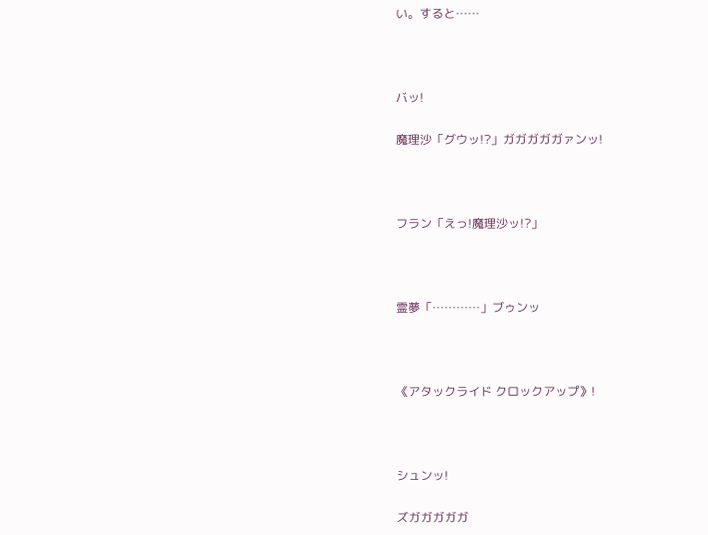い。すると……



バッ!

魔理沙「グウッ!?」ガガガガガァンッ!



フラン「えっ!魔理沙ッ!?」



霊夢「…………」ブゥンッ



《アタックライド クロックアップ》!



シュンッ!

ズガガガガガ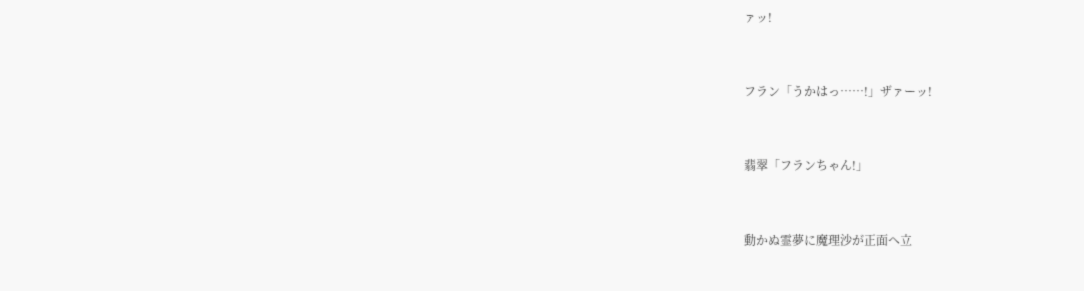ァッ!



フラン「うかはっ……!」ザァーッ!



翡翠「フランちゃん!」



動かぬ霊夢に魔理沙が正面へ立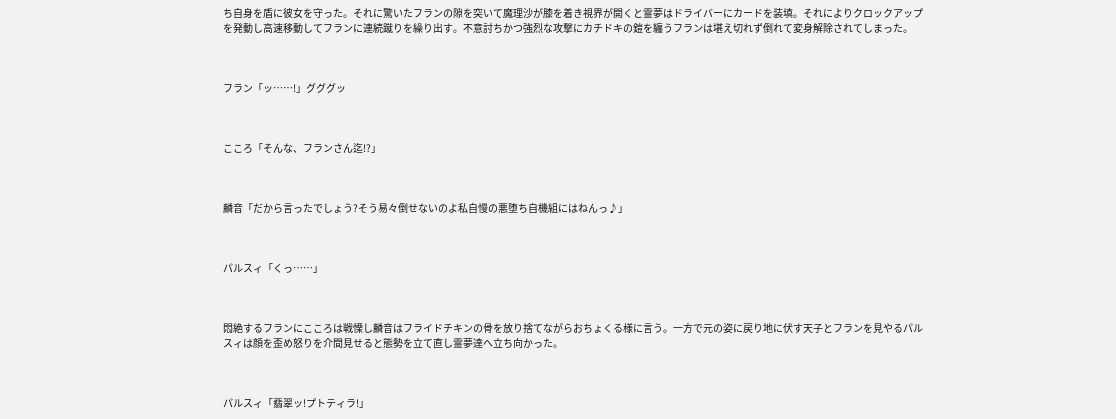ち自身を盾に彼女を守った。それに驚いたフランの隙を突いて魔理沙が膝を着き視界が開くと霊夢はドライバーにカードを装填。それによりクロックアップを発動し高速移動してフランに連続蹴りを繰り出す。不意討ちかつ強烈な攻撃にカチドキの鎧を纏うフランは堪え切れず倒れて変身解除されてしまった。



フラン「ッ……!」グググッ



こころ「そんな、フランさん迄!?」



麟音「だから言ったでしょう?そう易々倒せないのよ私自慢の悪堕ち自機組にはねんっ♪」



パルスィ「くっ……」



悶絶するフランにこころは戦慄し麟音はフライドチキンの骨を放り捨てながらおちょくる様に言う。一方で元の姿に戻り地に伏す天子とフランを見やるパルスィは顔を歪め怒りを介間見せると態勢を立て直し霊夢達へ立ち向かった。



パルスィ「翡翠ッ!プトティラ!」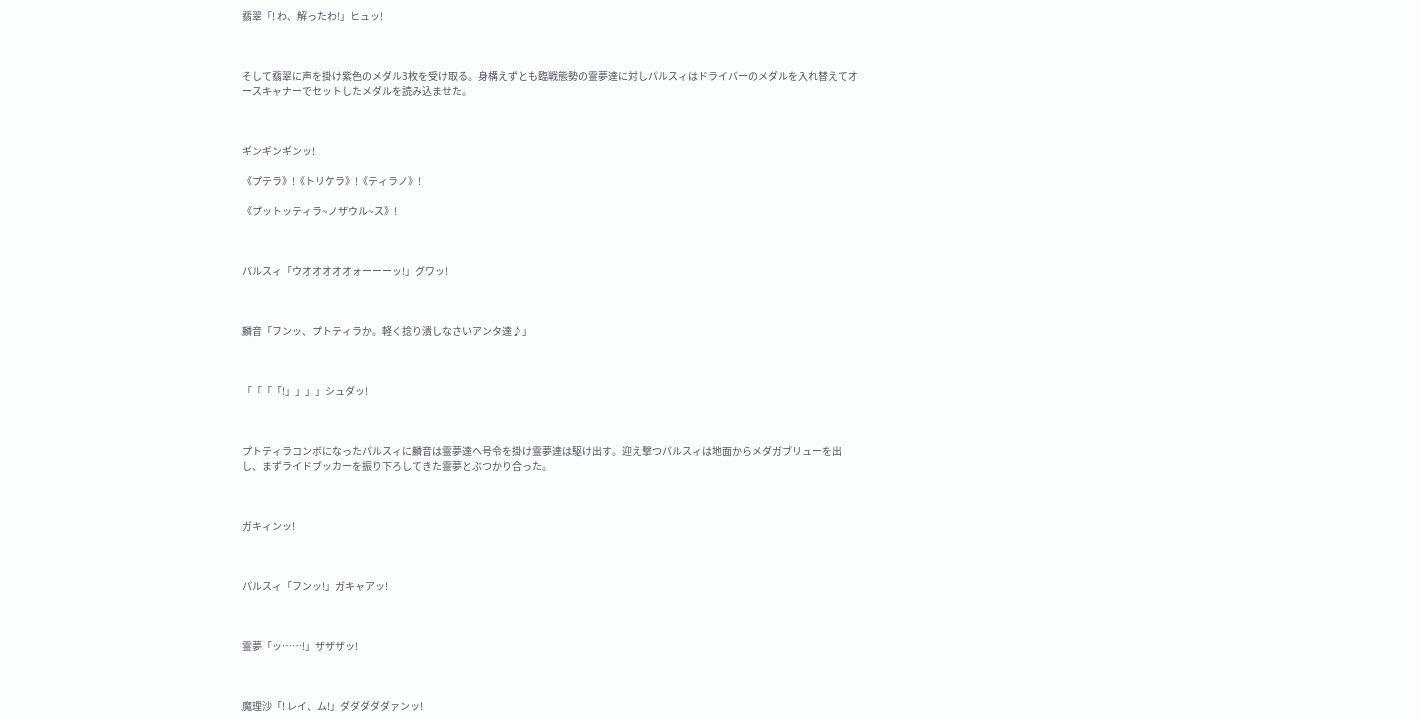翡翠「! わ、解ったわ!」ヒュッ!



そして翡翠に声を掛け紫色のメダル3枚を受け取る。身構えずとも臨戦態勢の霊夢達に対しパルスィはドライバーのメダルを入れ替えてオースキャナーでセットしたメダルを読み込ませた。



ギンギンギンッ!

《プテラ》!《トリケラ》!《ティラノ》!

《プットッティラ~ノザウル~ス》!



パルスィ「ウオオオオオォーーーッ!」グワッ!



麟音「フンッ、プトティラか。軽く捻り潰しなさいアンタ達♪」



「「「「!」」」」シュダッ!



プトティラコンボになったパルスィに麟音は霊夢達へ号令を掛け霊夢達は駆け出す。迎え撃つパルスィは地面からメダガブリューを出し、まずライドブッカーを振り下ろしてきた霊夢とぶつかり合った。



ガキィンッ!



パルスィ「フンッ!」ガキャアッ!



霊夢「ッ……!」ザザザッ!



魔理沙「! レイ、ム!」ダダダダダァンッ!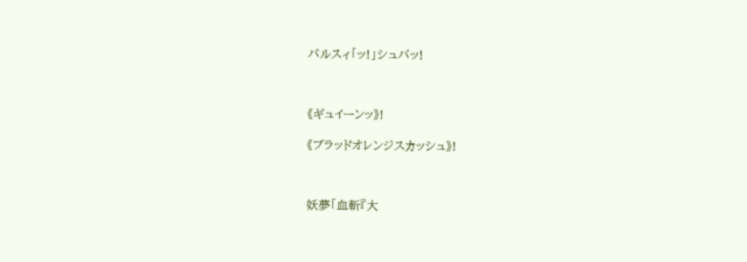パルスィ「ッ!」シュバッ!



《ギュイーンッ》!

《ブラッドオレンジスカッシュ》!



妖夢「血斬『大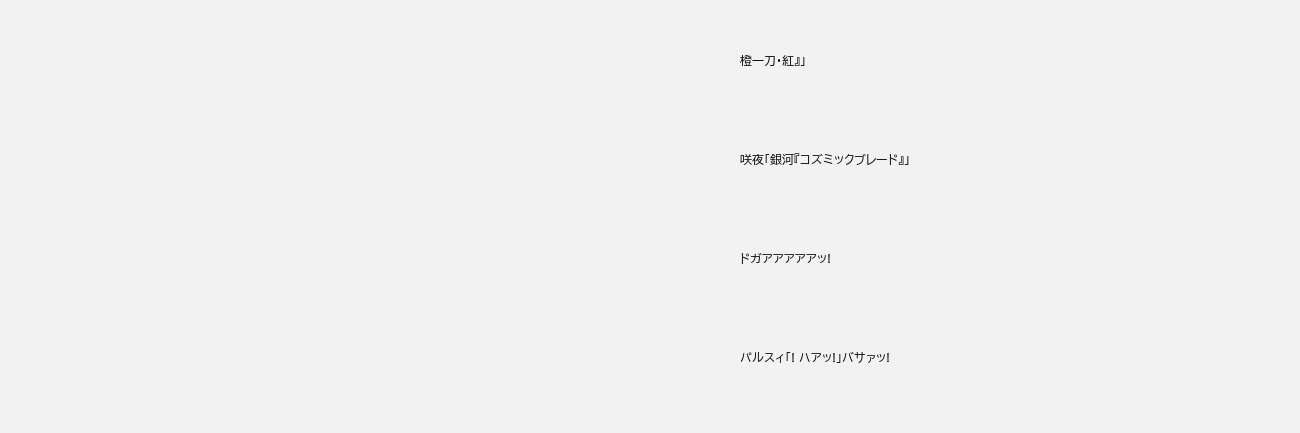橙一刀・紅』」



咲夜「銀河『コズミックブレード』」



ドガアアアアアッ!



パルスィ「! ハアッ!」バサァッ!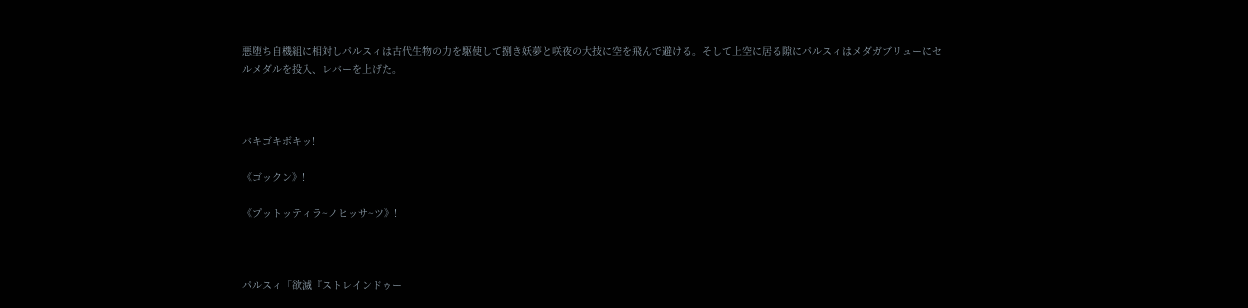悪堕ち自機組に相対しパルスィは古代生物の力を駆使して捌き妖夢と咲夜の大技に空を飛んで避ける。そして上空に居る隙にパルスィはメダガブリューにセルメダルを投入、レバーを上げた。



バキゴキボキッ!

《ゴックン》!

《プットッティラ~ノヒッサ~ツ》!



パルスィ「欲滅『ストレインドゥー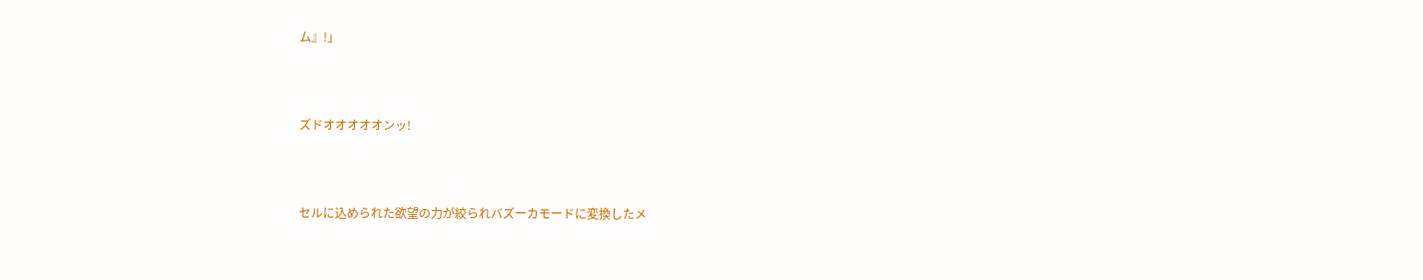ム』!」



ズドオオオオオンッ!



セルに込められた欲望の力が絞られバズーカモードに変換したメ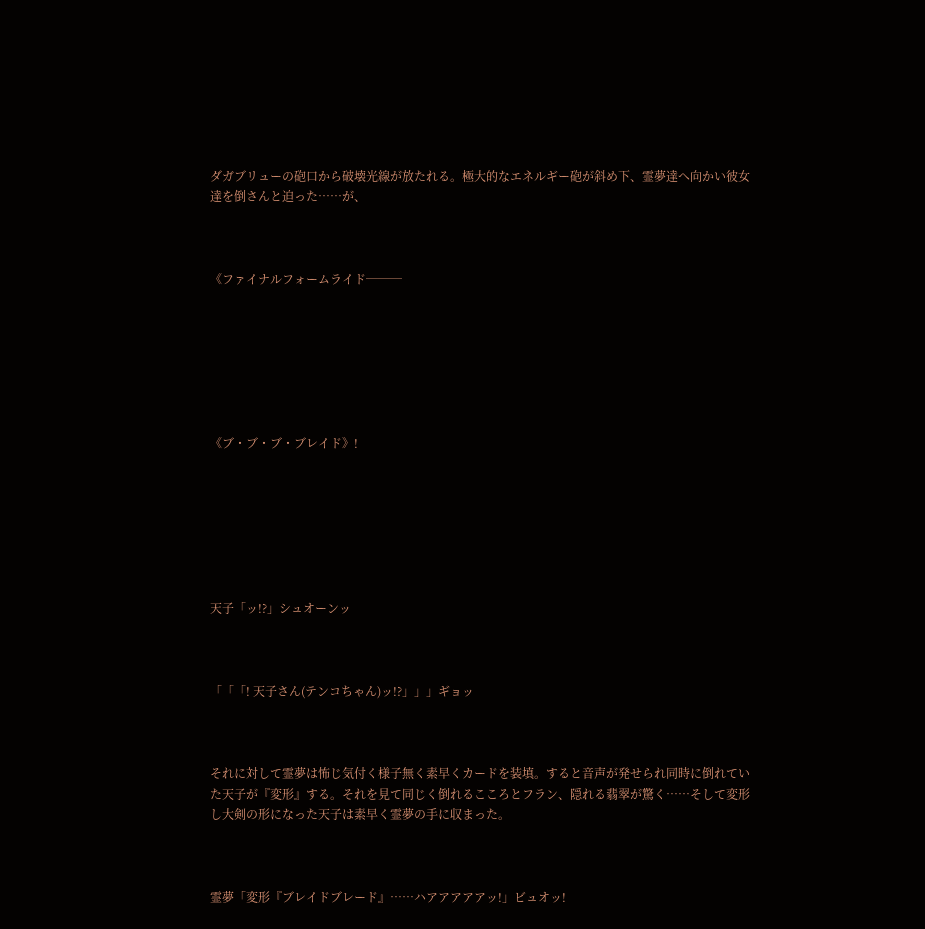ダガブリューの砲口から破壊光線が放たれる。極大的なエネルギー砲が斜め下、霊夢達へ向かい彼女達を倒さんと迫った……が、



《ファイナルフォームライド───







《ブ・ブ・ブ・ブレイド》!







天子「ッ!?」シュオーンッ



「「「! 天子さん(テンコちゃん)ッ!?」」」ギョッ



それに対して霊夢は怖じ気付く様子無く素早くカードを装填。すると音声が発せられ同時に倒れていた天子が『変形』する。それを見て同じく倒れるこころとフラン、隠れる翡翠が驚く……そして変形し大剣の形になった天子は素早く霊夢の手に収まった。



霊夢「変形『ブレイドブレード』……ハアアアアアッ!」ビュオッ!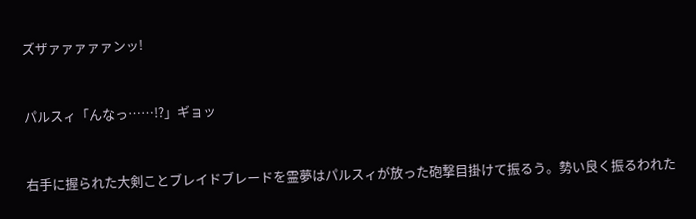ズザァァァァァンッ!



パルスィ「んなっ……!?」ギョッ



右手に握られた大剣ことブレイドブレードを霊夢はパルスィが放った砲撃目掛けて振るう。勢い良く振るわれた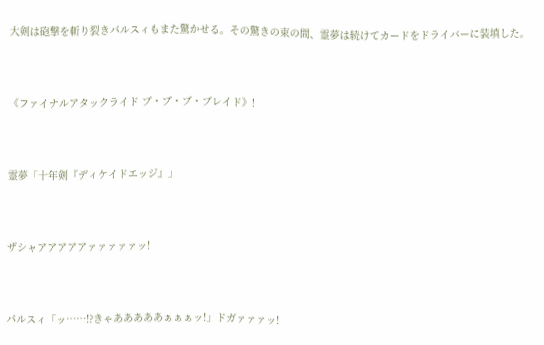大剣は砲撃を斬り裂きパルスィもまた驚かせる。その驚きの束の間、霊夢は続けてカードをドライバーに装填した。



《ファイナルアタックライド ブ・ブ・ブ・ブレイド》!



霊夢「十年剣『ディケイドエッジ』」



ザシャアアアアアァァァァァッ!



パルスィ「ッ……!?きゃあああああぁぁぁッ!」ドガァァァッ!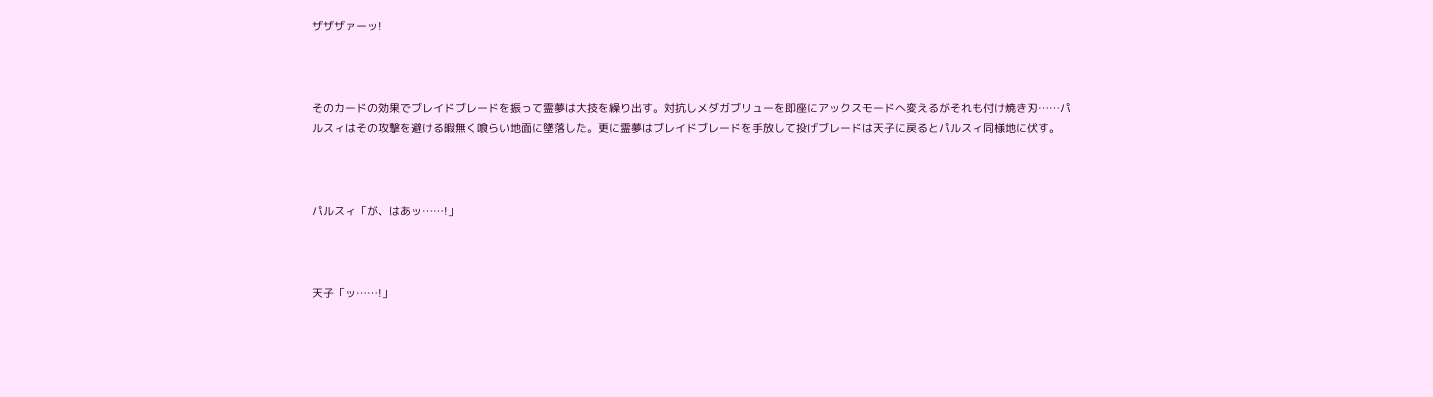ザザザァーッ!



そのカードの効果でブレイドブレードを振って霊夢は大技を繰り出す。対抗しメダガブリューを即座にアックスモードへ変えるがそれも付け焼き刃……パルスィはその攻撃を避ける暇無く喰らい地面に墜落した。更に霊夢はブレイドブレードを手放して投げブレードは天子に戻るとパルスィ同様地に伏す。



パルスィ「が、はあッ……!」



天子「ッ……!」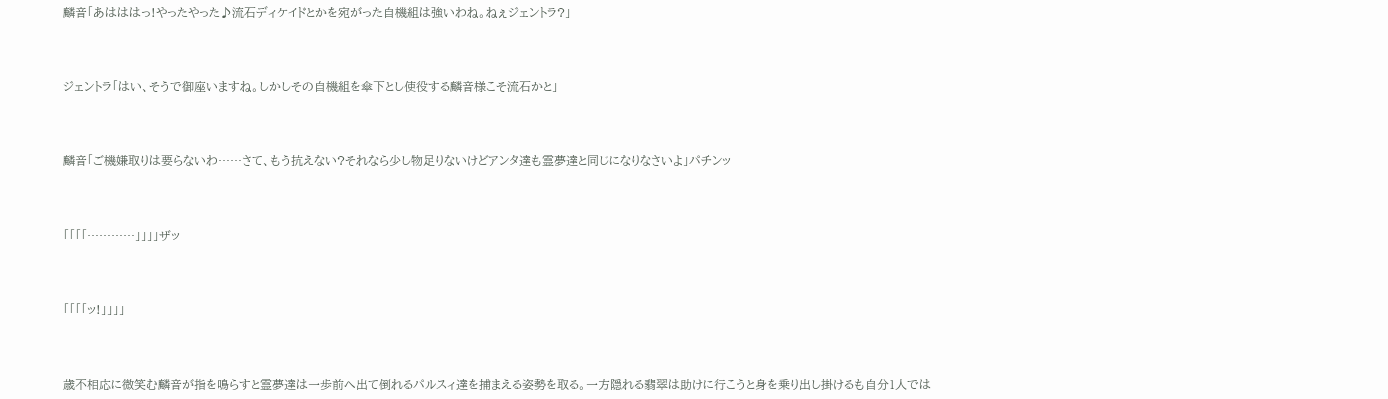麟音「あはははっ!やったやった♪流石ディケイドとかを宛がった自機組は強いわね。ねぇジェントラ?」



ジェントラ「はい、そうで御座いますね。しかしその自機組を傘下とし使役する麟音様こそ流石かと」



麟音「ご機嫌取りは要らないわ……さて、もう抗えない?それなら少し物足りないけどアンタ達も霊夢達と同じになりなさいよ」パチンッ



「「「「…………」」」」ザッ



「「「「ッ!」」」」



歳不相応に微笑む麟音が指を鳴らすと霊夢達は一歩前へ出て倒れるパルスィ達を捕まえる姿勢を取る。一方隠れる翡翠は助けに行こうと身を乗り出し掛けるも自分1人では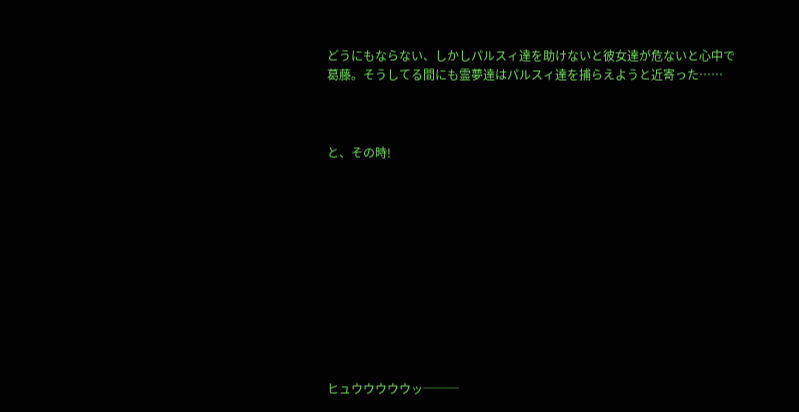どうにもならない、しかしパルスィ達を助けないと彼女達が危ないと心中で葛藤。そうしてる間にも霊夢達はパルスィ達を捕らえようと近寄った……



と、その時!











ヒュウウウウウッ───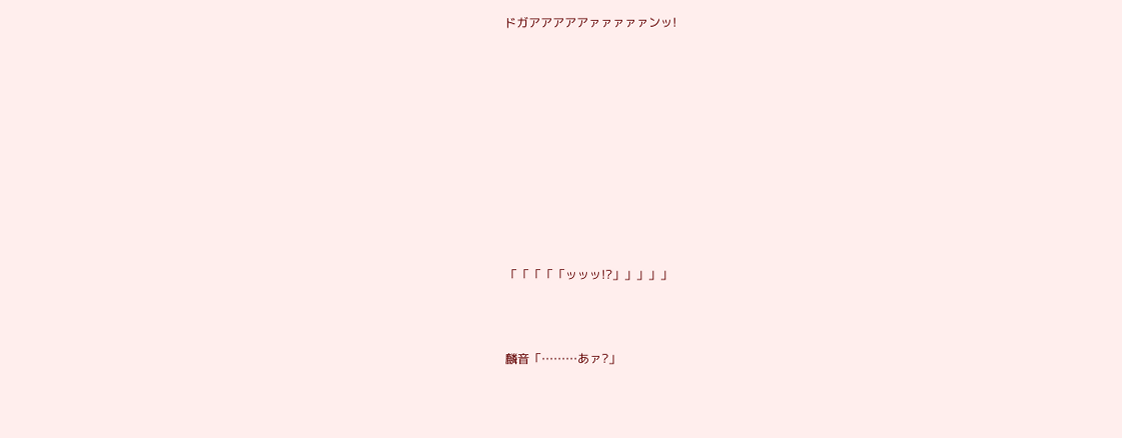ドガアアアアアァァァァァンッ!











「「「「「ッッッ!?」」」」」



麟音「………あァ?」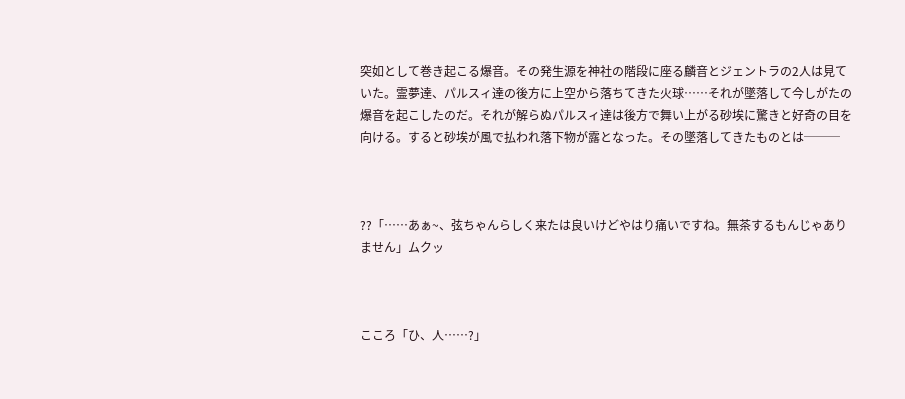突如として巻き起こる爆音。その発生源を神社の階段に座る麟音とジェントラの2人は見ていた。霊夢達、パルスィ達の後方に上空から落ちてきた火球……それが墜落して今しがたの爆音を起こしたのだ。それが解らぬパルスィ達は後方で舞い上がる砂埃に驚きと好奇の目を向ける。すると砂埃が風で払われ落下物が露となった。その墜落してきたものとは───



??「……あぁ~、弦ちゃんらしく来たは良いけどやはり痛いですね。無茶するもんじゃありません」ムクッ



こころ「ひ、人……?」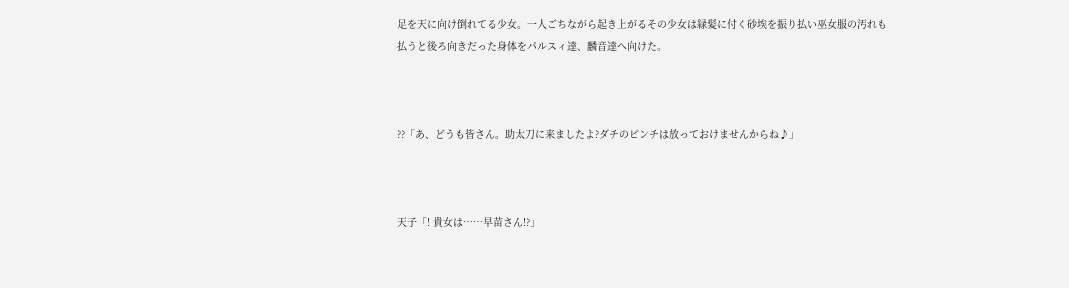足を天に向け倒れてる少女。一人ごちながら起き上がるその少女は緑髪に付く砂埃を振り払い巫女服の汚れも払うと後ろ向きだった身体をパルスィ達、麟音達へ向けた。



??「あ、どうも皆さん。助太刀に来ましたよ?ダチのピンチは放っておけませんからね♪」



天子「! 貴女は……早苗さん!?」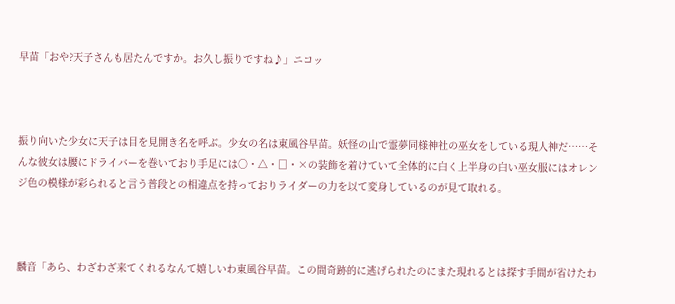早苗「おや?天子さんも居たんですか。お久し振りですね♪」ニコッ



振り向いた少女に天子は目を見開き名を呼ぶ。少女の名は東風谷早苗。妖怪の山で霊夢同様神社の巫女をしている現人神だ……そんな彼女は腰にドライバーを巻いており手足には○・△・□・×の装飾を着けていて全体的に白く上半身の白い巫女服にはオレンジ色の模様が彩られると言う普段との相違点を持っておりライダーの力を以て変身しているのが見て取れる。



麟音「あら、わざわざ来てくれるなんて嬉しいわ東風谷早苗。この間奇跡的に逃げられたのにまた現れるとは探す手間が省けたわ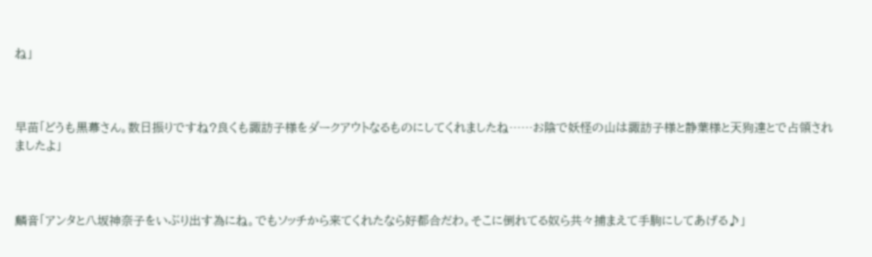ね」



早苗「どうも黒幕さん。数日振りですね?良くも諏訪子様をダークアウトなるものにしてくれましたね……お陰で妖怪の山は諏訪子様と静葉様と天狗達とで占領されましたよ」



麟音「アンタと八坂神奈子をいぶり出す為にね。でもソッチから来てくれたなら好都合だわ。そこに倒れてる奴ら共々捕まえて手駒にしてあげる♪」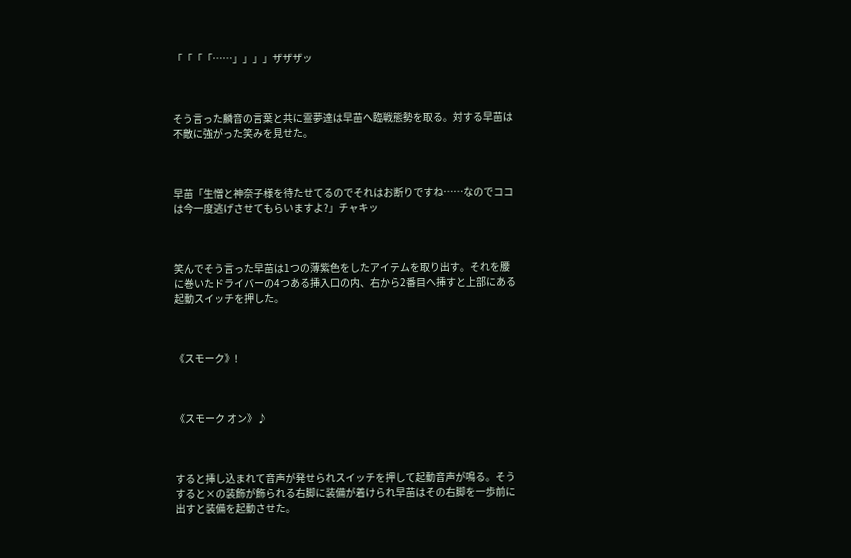「「「「……」」」」ザザザッ



そう言った麟音の言葉と共に霊夢達は早苗へ臨戦態勢を取る。対する早苗は不敵に強がった笑みを見せた。



早苗「生憎と神奈子様を待たせてるのでそれはお断りですね……なのでココは今一度逃げさせてもらいますよ?」チャキッ



笑んでそう言った早苗は1つの薄紫色をしたアイテムを取り出す。それを腰に巻いたドライバーの4つある挿入口の内、右から2番目へ挿すと上部にある起動スイッチを押した。



《スモーク》!



《スモーク オン》♪



すると挿し込まれて音声が発せられスイッチを押して起動音声が鳴る。そうすると×の装飾が飾られる右脚に装備が着けられ早苗はその右脚を一歩前に出すと装備を起動させた。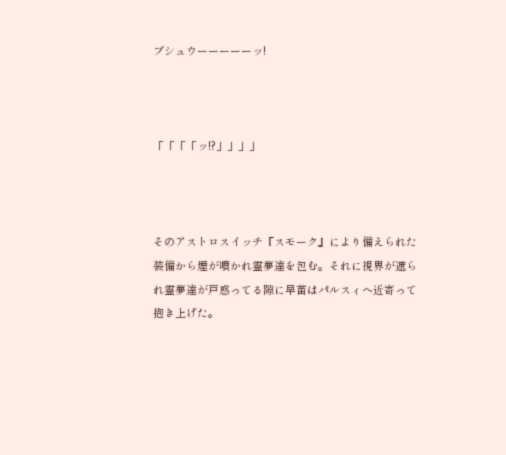ブシュウーーーーーッ!



「「「「ッ!?」」」」



そのアストロスイッチ『スモーク』により備えられた装備から煙が噴かれ霊夢達を包む。それに視界が遮られ霊夢達が戸惑ってる隙に早苗はパルスィへ近寄って抱き上げた。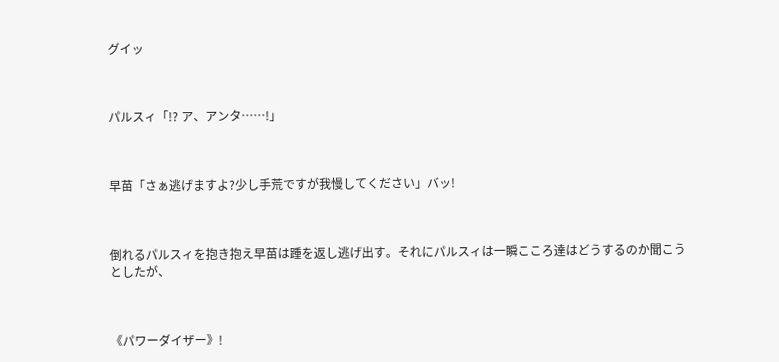グイッ



パルスィ「!? ア、アンタ……!」



早苗「さぁ逃げますよ?少し手荒ですが我慢してください」バッ!



倒れるパルスィを抱き抱え早苗は踵を返し逃げ出す。それにパルスィは一瞬こころ達はどうするのか聞こうとしたが、



《パワーダイザー》!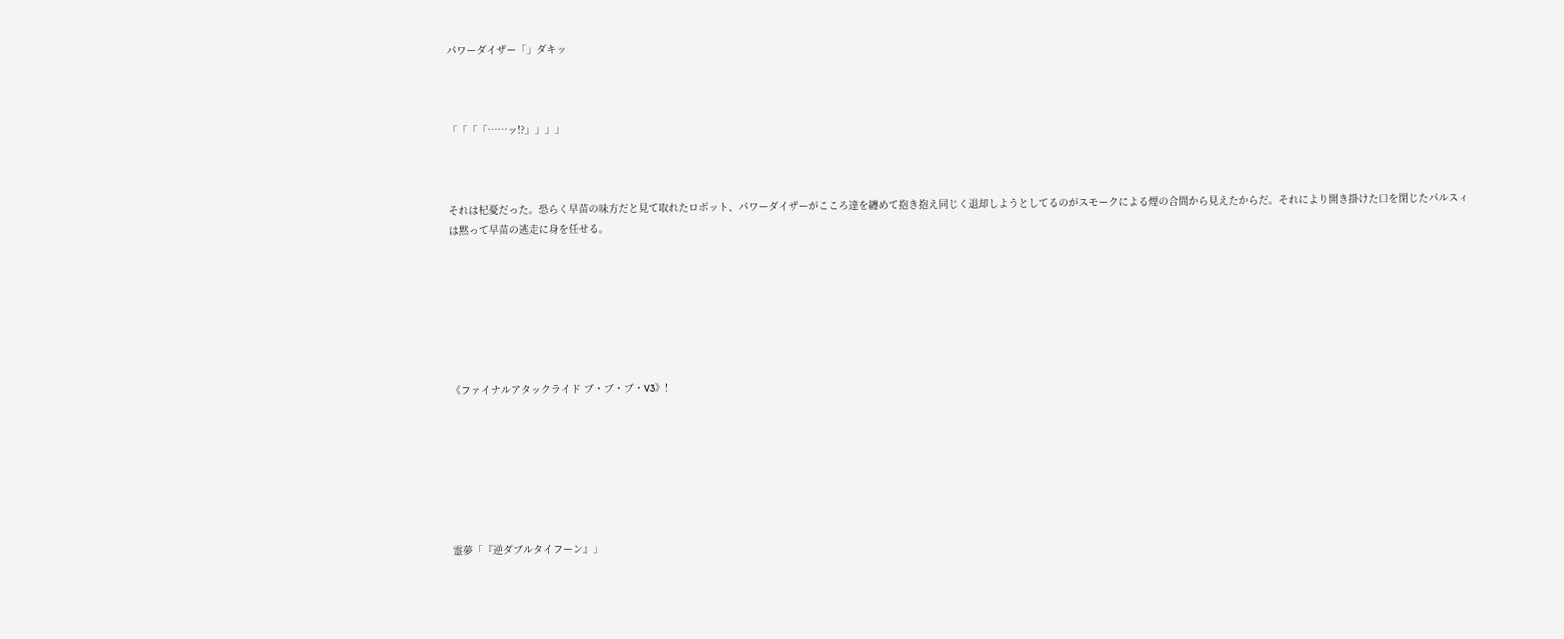パワーダイザー「」ダキッ



「「「「……ッ!?」」」」



それは杞憂だった。恐らく早苗の味方だと見て取れたロボット、パワーダイザーがこころ達を纏めて抱き抱え同じく退却しようとしてるのがスモークによる煙の合間から見えたからだ。それにより開き掛けた口を閉じたパルスィは黙って早苗の逃走に身を任せる。







《ファイナルアタックライド ブ・ブ・ブ・V3》!







霊夢「『逆ダブルタイフーン』」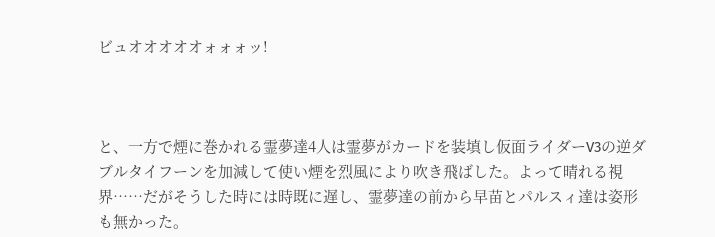ビュオオオオオォォォッ!



と、一方で煙に巻かれる霊夢達4人は霊夢がカードを装填し仮面ライダーV3の逆ダブルタイフーンを加減して使い煙を烈風により吹き飛ばした。よって晴れる視界……だがそうした時には時既に遅し、霊夢達の前から早苗とパルスィ達は姿形も無かった。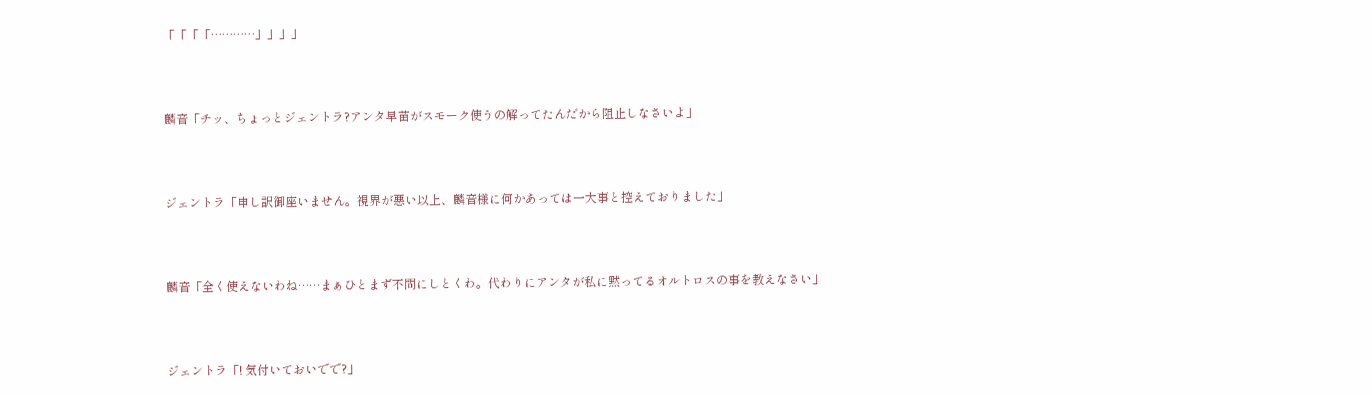「「「「…………」」」」



麟音「チッ、ちょっとジェントラ?アンタ早苗がスモーク使うの解ってたんだから阻止しなさいよ」



ジェントラ「申し訳御座いません。視界が悪い以上、麟音様に何かあっては一大事と控えておりました」



麟音「全く使えないわね……まぁひとまず不問にしとくわ。代わりにアンタが私に黙ってるオルトロスの事を教えなさい」



ジェントラ「! 気付いておいでで?」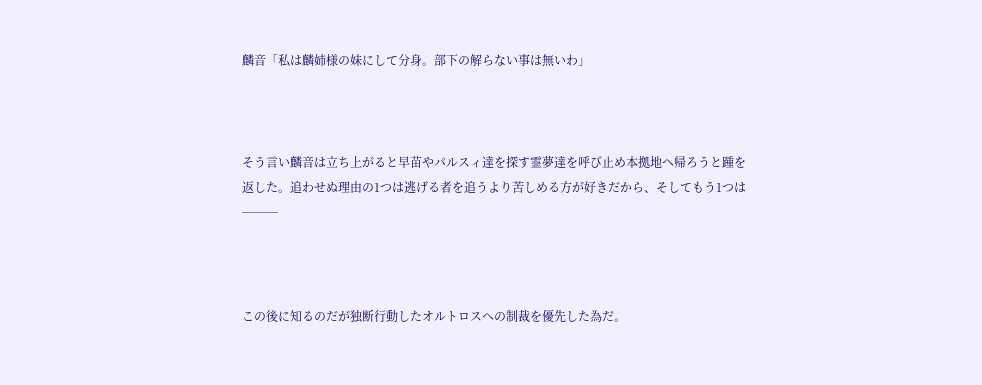麟音「私は麟姉様の妹にして分身。部下の解らない事は無いわ」



そう言い麟音は立ち上がると早苗やパルスィ達を探す霊夢達を呼び止め本拠地へ帰ろうと踵を返した。追わせぬ理由の1つは逃げる者を追うより苦しめる方が好きだから、そしてもう1つは───



この後に知るのだが独断行動したオルトロスへの制裁を優先した為だ。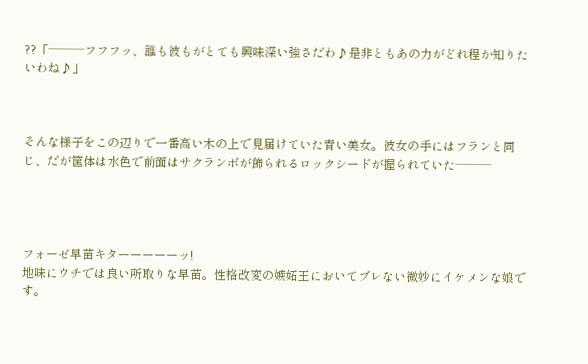??「───フフフッ、誰も彼もがとても興味深い強さだわ♪是非ともあの力がどれ程か知りたいわね♪」



そんな様子をこの辺りで一番高い木の上で見届けていた青い美女。彼女の手にはフランと同じ、だが筐体は水色で前面はサクランボが飾られるロックシードが握られていた───




フォーゼ早苗キターーーーーッ!
地味にウチでは良い所取りな早苗。性格改変の嫉妬王においてブレない微妙にイケメンな娘です。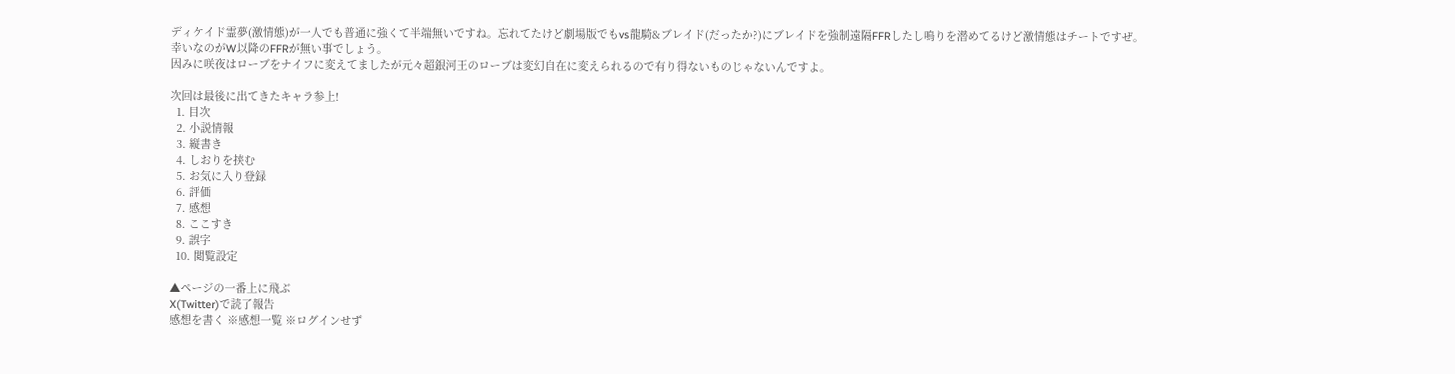ディケイド霊夢(激情態)が一人でも普通に強くて半端無いですね。忘れてたけど劇場版でもvs龍騎&ブレイド(だったか?)にブレイドを強制遠隔FFRしたし鳴りを潜めてるけど激情態はチートですぜ。幸いなのがW以降のFFRが無い事でしょう。
因みに咲夜はローブをナイフに変えてましたが元々超銀河王のローブは変幻自在に変えられるので有り得ないものじゃないんですよ。

次回は最後に出てきたキャラ参上!
  1. 目次
  2. 小説情報
  3. 縦書き
  4. しおりを挟む
  5. お気に入り登録
  6. 評価
  7. 感想
  8. ここすき
  9. 誤字
  10. 閲覧設定

▲ページの一番上に飛ぶ
X(Twitter)で読了報告
感想を書く ※感想一覧 ※ログインせず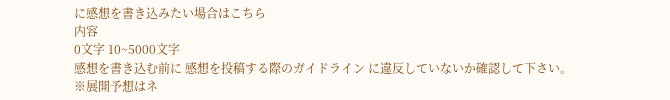に感想を書き込みたい場合はこちら
内容
0文字 10~5000文字
感想を書き込む前に 感想を投稿する際のガイドライン に違反していないか確認して下さい。
※展開予想はネ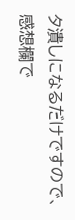タ潰しになるだけですので、感想欄で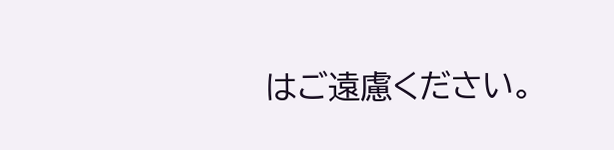はご遠慮ください。